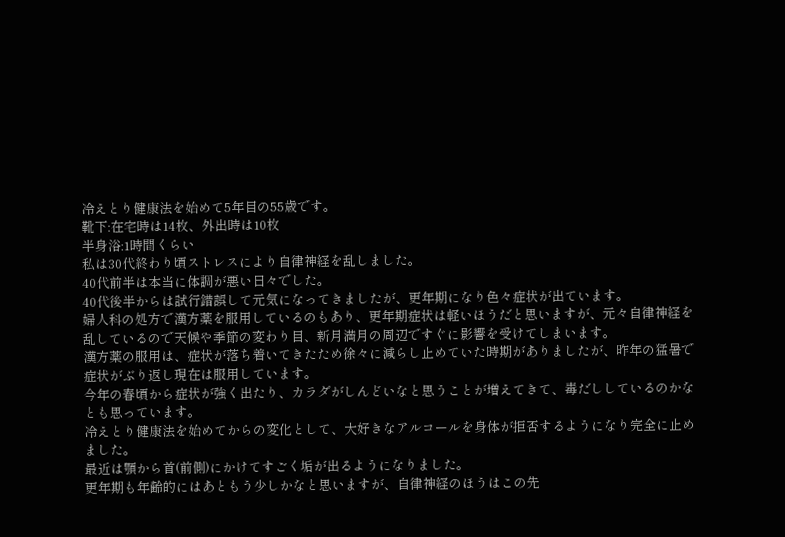冷えとり健康法を始めて5年目の55歳です。
靴下:在宅時は14枚、外出時は10枚
半身浴:1時間くらい
私は30代終わり頃ストレスにより自律神経を乱しました。
40代前半は本当に体調が悪い日々でした。
40代後半からは試行錯誤して元気になってきましたが、更年期になり色々症状が出ています。
婦人科の処方で漢方薬を服用しているのもあり、更年期症状は軽いほうだと思いますが、元々自律神経を乱しているので天候や季節の変わり目、新月満月の周辺ですぐに影響を受けてしまいます。
漢方薬の服用は、症状が落ち着いてきたため徐々に減らし止めていた時期がありましたが、昨年の猛暑で症状がぶり返し現在は服用しています。
今年の春頃から症状が強く出たり、カラダがしんどいなと思うことが増えてきて、毒だししているのかなとも思っています。
冷えとり健康法を始めてからの変化として、大好きなアルコールを身体が拒否するようになり完全に止めました。
最近は顎から首(前側)にかけてすごく垢が出るようになりました。
更年期も年齢的にはあともう少しかなと思いますが、自律神経のほうはこの先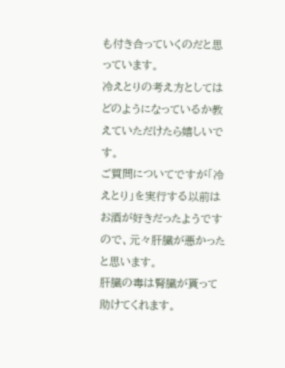も付き合っていくのだと思っています。
冷えとりの考え方としてはどのようになっているか教えていただけたら嬉しいです。
ご質問についてですが「冷えとり」を実行する以前はお酒が好きだったようですので、元々肝臓が悪かったと思います。
肝臓の毒は腎臓が貰って助けてくれます。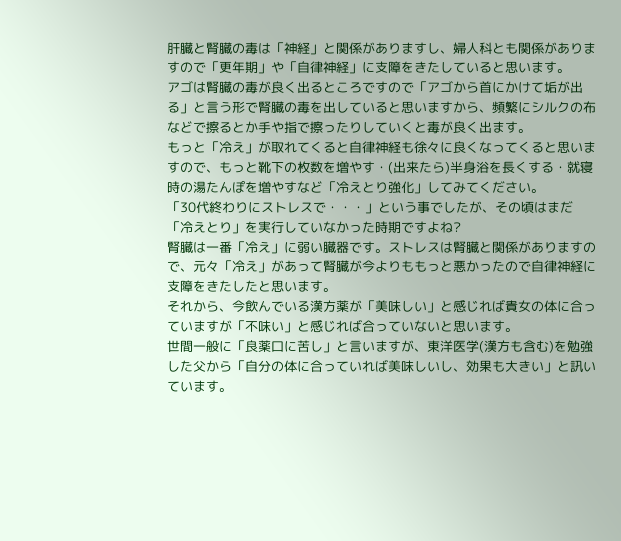肝臓と腎臓の毒は「神経」と関係がありますし、婦人科とも関係がありますので「更年期」や「自律神経」に支障をきたしていると思います。
アゴは腎臓の毒が良く出るところですので「アゴから首にかけて垢が出る」と言う形で腎臓の毒を出していると思いますから、頻繁にシルクの布などで擦るとか手や指で擦ったりしていくと毒が良く出ます。
もっと「冷え」が取れてくると自律神経も徐々に良くなってくると思いますので、もっと靴下の枚数を増やす・(出来たら)半身浴を長くする・就寝時の湯たんぽを増やすなど「冷えとり強化」してみてください。
「30代終わりにストレスで・・・」という事でしたが、その頃はまだ「冷えとり」を実行していなかった時期ですよね?
腎臓は一番「冷え」に弱い臓器です。ストレスは腎臓と関係がありますので、元々「冷え」があって腎臓が今よりももっと悪かったので自律神経に支障をきたしたと思います。
それから、今飲んでいる漢方薬が「美味しい」と感じれば貴女の体に合っていますが「不味い」と感じれば合っていないと思います。
世間一般に「良薬口に苦し」と言いますが、東洋医学(漢方も含む)を勉強した父から「自分の体に合っていれば美味しいし、効果も大きい」と訊いています。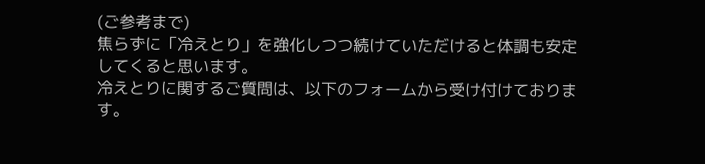(ご参考まで)
焦らずに「冷えとり」を強化しつつ続けていただけると体調も安定してくると思います。
冷えとりに関するご質問は、以下のフォームから受け付けております。